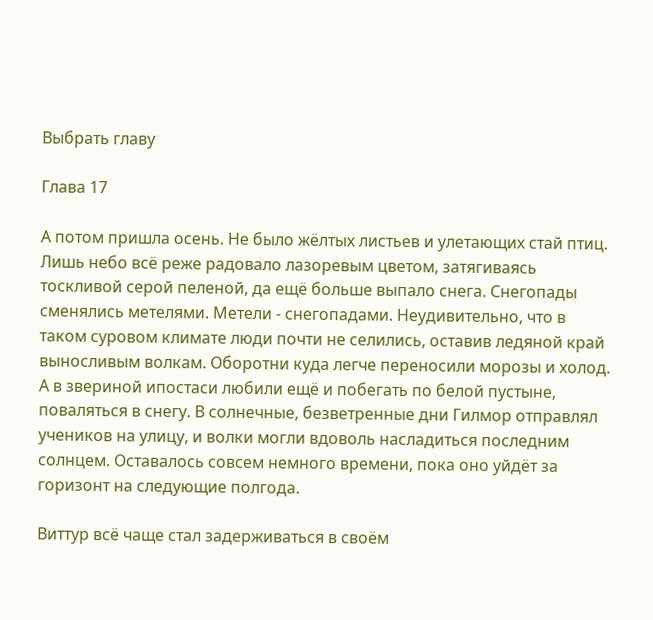Выбрать главу

Глава 17

А потом пришла осень. Не было жёлтых листьев и улетающих стай птиц. Лишь небо всё реже радовало лазоревым цветом, затягиваясь тоскливой серой пеленой, да ещё больше выпало снега. Снегопады сменялись метелями. Метели - снегопадами. Неудивительно, что в таком суровом климате люди почти не селились, оставив ледяной край выносливым волкам. Оборотни куда легче переносили морозы и холод. А в звериной ипостаси любили ещё и побегать по белой пустыне, поваляться в снегу. В солнечные, безветренные дни Гилмор отправлял учеников на улицу, и волки могли вдоволь насладиться последним солнцем. Оставалось совсем немного времени, пока оно уйдёт за горизонт на следующие полгода.

Виттур всё чаще стал задерживаться в своём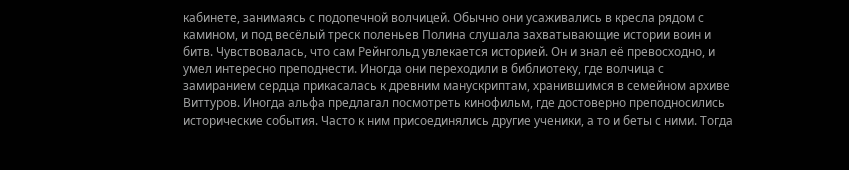кабинете, занимаясь с подопечной волчицей. Обычно они усаживались в кресла рядом с камином, и под весёлый треск поленьев Полина слушала захватывающие истории воин и битв. Чувствовалась, что сам Рейнгольд увлекается историей. Он и знал её превосходно, и умел интересно преподнести. Иногда они переходили в библиотеку, где волчица с замиранием сердца прикасалась к древним манускриптам, хранившимся в семейном архиве Виттуров. Иногда альфа предлагал посмотреть кинофильм, где достоверно преподносились исторические события. Часто к ним присоединялись другие ученики, а то и беты с ними. Тогда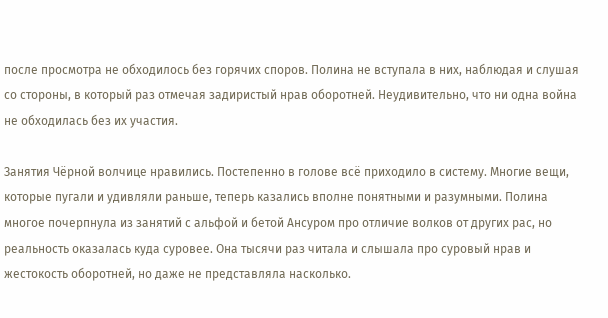после просмотра не обходилось без горячих споров. Полина не вступала в них, наблюдая и слушая со стороны, в который раз отмечая задиристый нрав оборотней. Неудивительно, что ни одна война не обходилась без их участия.

Занятия Чёрной волчице нравились. Постепенно в голове всё приходило в систему. Многие вещи, которые пугали и удивляли раньше, теперь казались вполне понятными и разумными. Полина многое почерпнула из занятий с альфой и бетой Ансуром про отличие волков от других рас, но реальность оказалась куда суровее. Она тысячи раз читала и слышала про суровый нрав и жестокость оборотней, но даже не представляла насколько.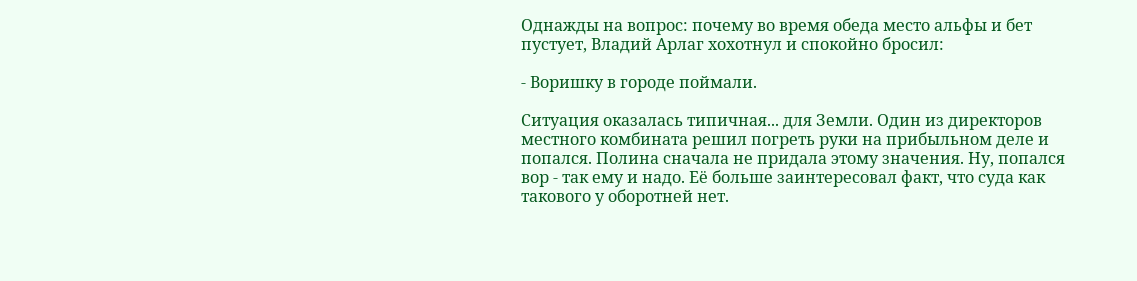Однажды на вопрос: почему во время обеда место альфы и бет пустует, Владий Арлаг хохотнул и спокойно бросил:

- Воришку в городе поймали.

Ситуация оказалась типичная... для Земли. Один из директоров местного комбината решил погреть руки на прибыльном деле и попался. Полина сначала не придала этому значения. Ну, попался вор - так ему и надо. Её больше заинтересовал факт, что суда как такового у оборотней нет.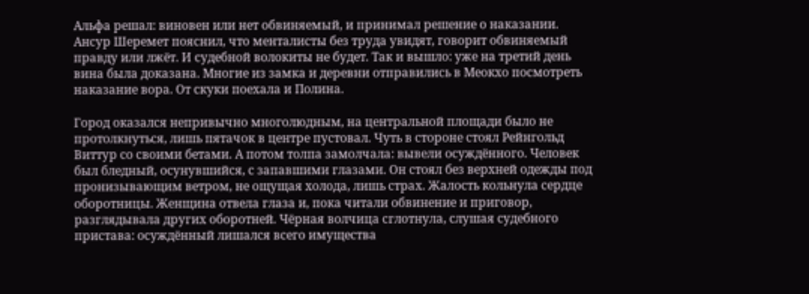Альфа решал: виновен или нет обвиняемый, и принимал решение о наказании. Ансур Шеремет пояснил, что менталисты без труда увидят, говорит обвиняемый правду или лжёт. И судебной волокиты не будет. Так и вышло: уже на третий день вина была доказана. Многие из замка и деревни отправились в Меокхо посмотреть наказание вора. От скуки поехала и Полина.

Город оказался непривычно многолюдным, на центральной площади было не протолкнуться, лишь пятачок в центре пустовал. Чуть в стороне стоял Рейнгольд Виттур со своими бетами. А потом толпа замолчала: вывели осуждённого. Человек был бледный, осунувшийся, с запавшими глазами. Он стоял без верхней одежды под пронизывающим ветром, не ощущая холода, лишь страх. Жалость кольнула сердце оборотницы. Женщина отвела глаза и, пока читали обвинение и приговор, разглядывала других оборотней. Чёрная волчица сглотнула, слушая судебного пристава: осуждённый лишался всего имущества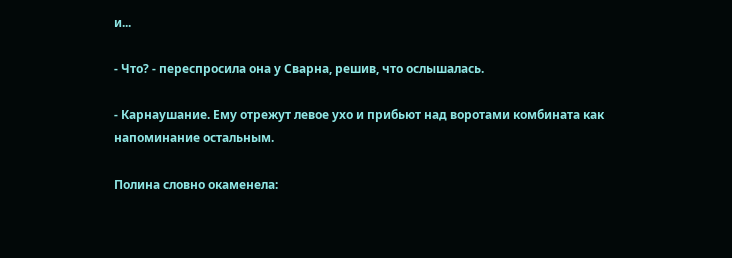и...

- Что? - переспросила она у Сварна, решив, что ослышалась.

- Карнаушание. Ему отрежут левое ухо и прибьют над воротами комбината как напоминание остальным.

Полина словно окаменела: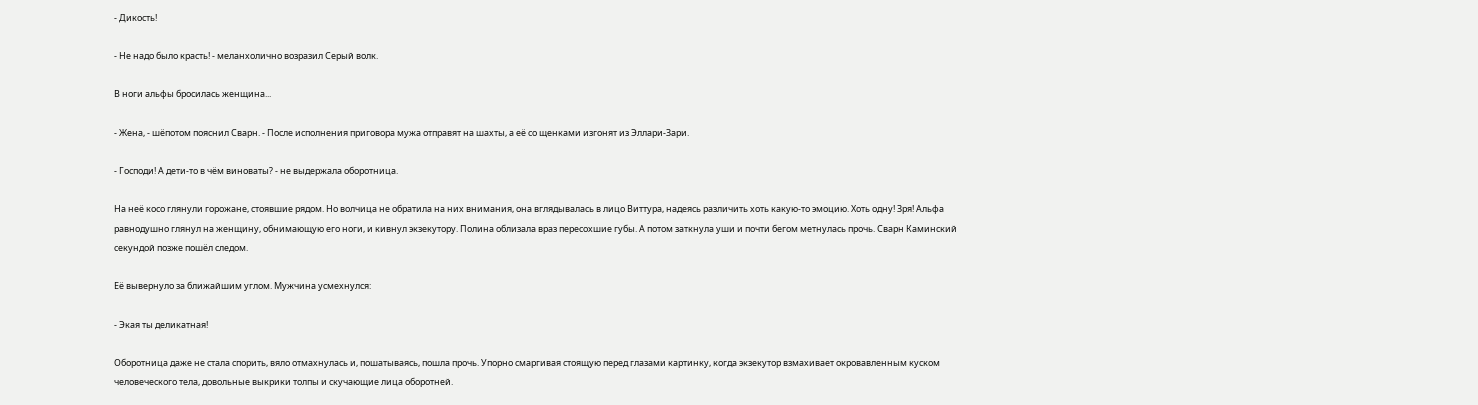- Дикость!

- Не надо было красть! - меланхолично возразил Серый волк.

В ноги альфы бросилась женщина...

- Жена, - шёпотом пояснил Сварн. - После исполнения приговора мужа отправят на шахты, а её со щенками изгонят из Эллари-Зари.

- Господи! А дети-то в чём виноваты? - не выдержала оборотница.

На неё косо глянули горожане, стоявшие рядом. Но волчица не обратила на них внимания, она вглядывалась в лицо Виттура, надеясь различить хоть какую-то эмоцию. Хоть одну! Зря! Альфа равнодушно глянул на женщину, обнимающую его ноги, и кивнул экзекутору. Полина облизала враз пересохшие губы. А потом заткнула уши и почти бегом метнулась прочь. Сварн Каминский секундой позже пошёл следом.

Её вывернуло за ближайшим углом. Мужчина усмехнулся:

- Экая ты деликатная!

Оборотница даже не стала спорить, вяло отмахнулась и, пошатываясь, пошла прочь. Упорно смаргивая стоящую перед глазами картинку, когда экзекутор взмахивает окровавленным куском человеческого тела, довольные выкрики толпы и скучающие лица оборотней.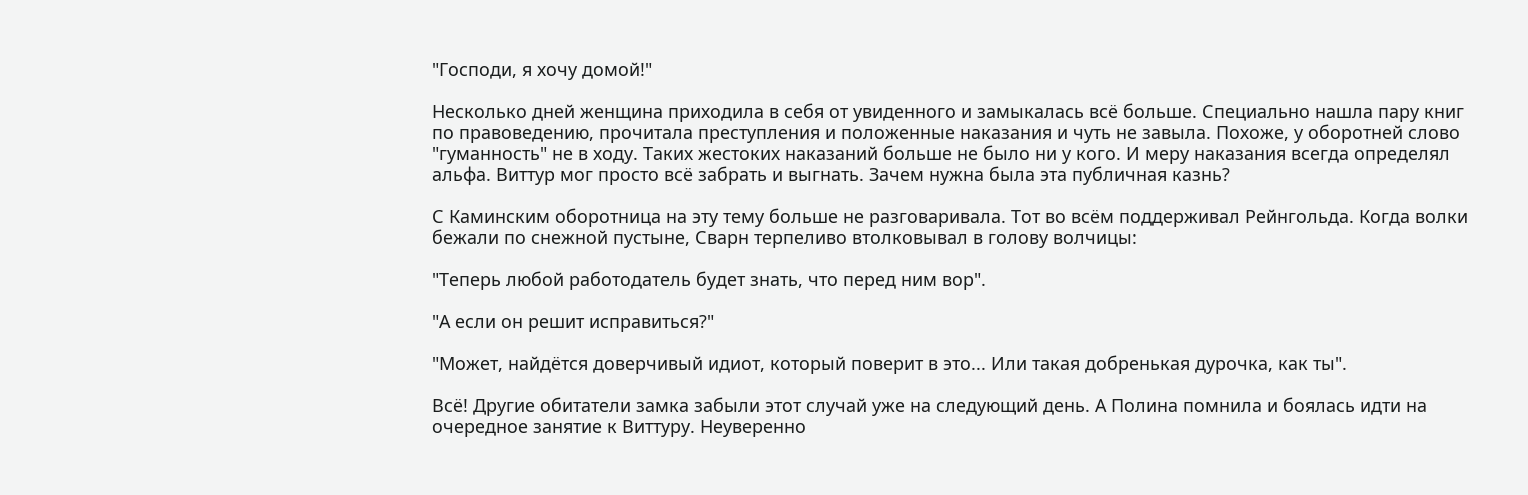"Господи, я хочу домой!"

Несколько дней женщина приходила в себя от увиденного и замыкалась всё больше. Специально нашла пару книг по правоведению, прочитала преступления и положенные наказания и чуть не завыла. Похоже, у оборотней слово "гуманность" не в ходу. Таких жестоких наказаний больше не было ни у кого. И меру наказания всегда определял альфа. Виттур мог просто всё забрать и выгнать. Зачем нужна была эта публичная казнь?

С Каминским оборотница на эту тему больше не разговаривала. Тот во всём поддерживал Рейнгольда. Когда волки бежали по снежной пустыне, Сварн терпеливо втолковывал в голову волчицы:

"Теперь любой работодатель будет знать, что перед ним вор".

"А если он решит исправиться?"

"Может, найдётся доверчивый идиот, который поверит в это... Или такая добренькая дурочка, как ты".

Всё! Другие обитатели замка забыли этот случай уже на следующий день. А Полина помнила и боялась идти на очередное занятие к Виттуру. Неуверенно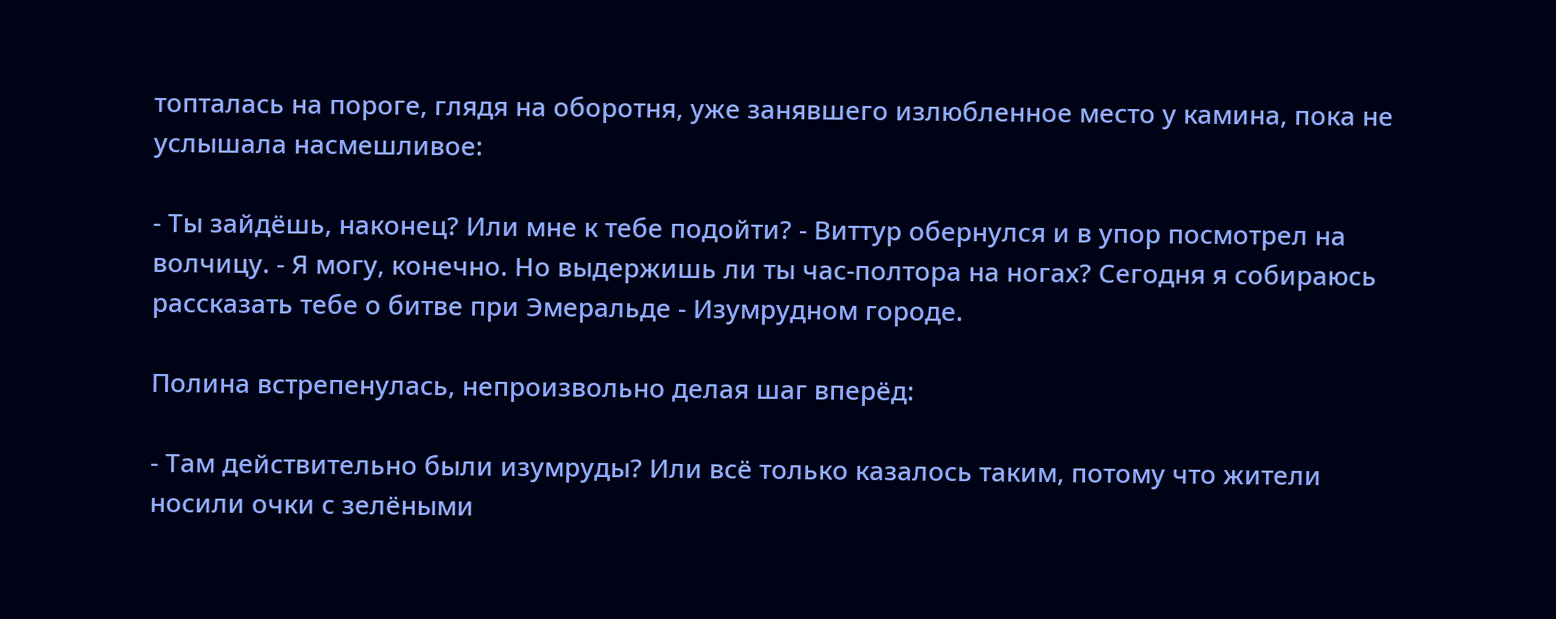топталась на пороге, глядя на оборотня, уже занявшего излюбленное место у камина, пока не услышала насмешливое:

- Ты зайдёшь, наконец? Или мне к тебе подойти? - Виттур обернулся и в упор посмотрел на волчицу. - Я могу, конечно. Но выдержишь ли ты час-полтора на ногах? Сегодня я собираюсь рассказать тебе о битве при Эмеральде - Изумрудном городе.

Полина встрепенулась, непроизвольно делая шаг вперёд:

- Там действительно были изумруды? Или всё только казалось таким, потому что жители носили очки с зелёными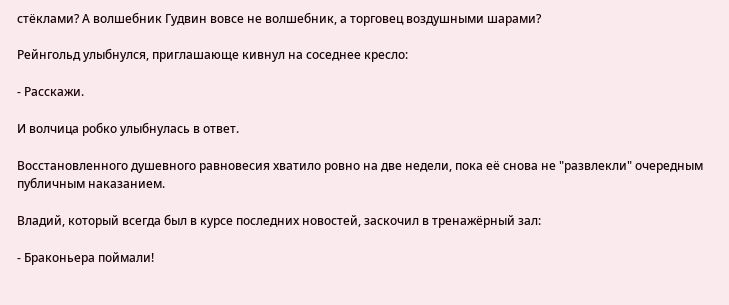стёклами? А волшебник Гудвин вовсе не волшебник, а торговец воздушными шарами?

Рейнгольд улыбнулся, приглашающе кивнул на соседнее кресло:

- Расскажи.

И волчица робко улыбнулась в ответ.

Восстановленного душевного равновесия хватило ровно на две недели, пока её снова не "развлекли" очередным публичным наказанием.

Владий, который всегда был в курсе последних новостей, заскочил в тренажёрный зал:

- Браконьера поймали!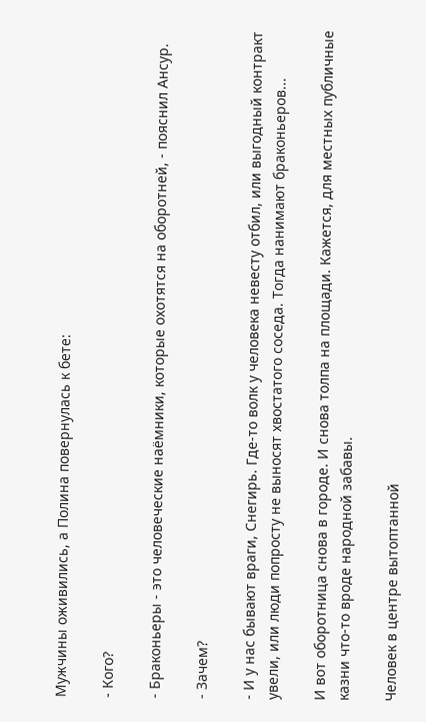Мужчины оживились, а Полина повернулась к бете:

- Кого?

- Браконьеры - это человеческие наёмники, которые охотятся на оборотней, - пояснил Ансур.

- Зачем?

- И у нас бывают враги, Снегирь. Где-то волк у человека невесту отбил, или выгодный контракт увели, или люди попросту не выносят хвостатого соседа. Тогда нанимают браконьеров...

И вот оборотница снова в городе. И снова толпа на площади. Кажется, для местных публичные казни что-то вроде народной забавы.

Человек в центре вытоптанной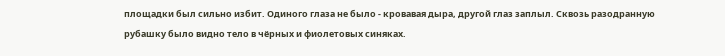площадки был сильно избит. Одиного глаза не было - кровавая дыра, другой глаз заплыл. Сквозь разодранную рубашку было видно тело в чёрных и фиолетовых синяках.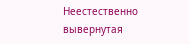Неестественно вывернутая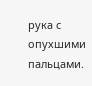рука с опухшими пальцами.